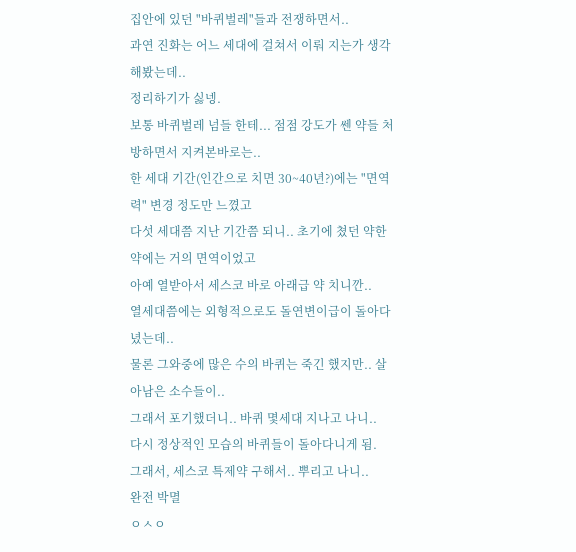집안에 있던 "바퀴벌레"들과 전쟁하면서..
과연 진화는 어느 세대에 걸쳐서 이뤄 지는가 생각해봤는데..
정리하기가 싫넹.
보통 바퀴벌레 넘들 한테... 점점 강도가 쎈 약들 처방하면서 지켜본바로는..
한 세대 기간(인간으로 치면 30~40년?)에는 "면역력" 변경 정도만 느꼈고
다섯 세대쯤 지난 기간쯤 되니.. 초기에 쳤던 약한 약에는 거의 면역이었고
아예 열받아서 세스코 바로 아래급 약 치니깐..
열세대쯤에는 외형적으로도 돌연변이급이 돌아다녔는데..
물론 그와중에 많은 수의 바퀴는 죽긴 했지만.. 살아남은 소수들이..
그래서 포기했더니.. 바퀴 몇세대 지나고 나니..
다시 정상적인 모습의 바퀴들이 돌아다니게 됨.
그래서, 세스코 특제약 구해서.. 뿌리고 나니..
완전 박멸
ㅇㅅㅇ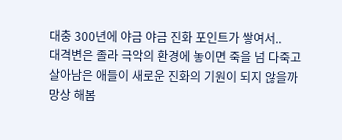대충 300년에 야금 야금 진화 포인트가 쌓여서..
대격변은 졸라 극악의 환경에 놓이면 죽을 넘 다죽고 살아남은 애들이 새로운 진화의 기원이 되지 않을까
망상 해봄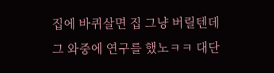집에 바퀴살면 집 그냥 버릴텐데 그 와중에 연구를 했노ㅋㅋ 대단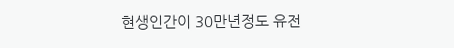현생인간이 30만년정도 유전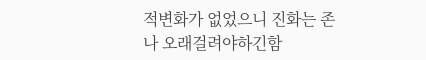적변화가 없었으니 진화는 존나 오래걸려야하긴함